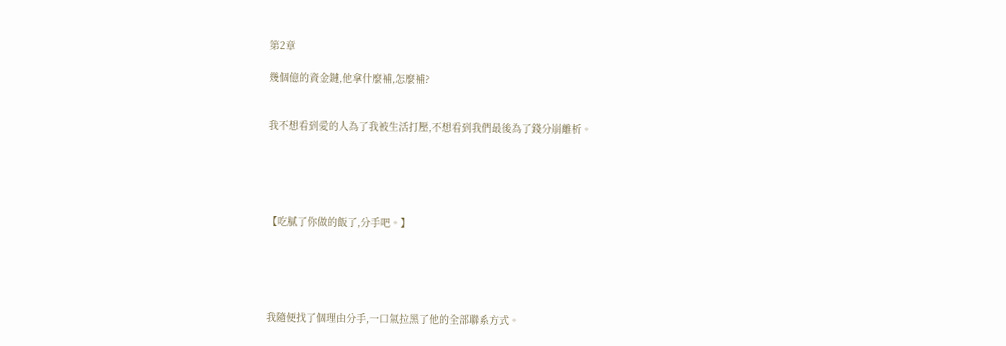第2章

幾個億的資金鏈,他拿什麼補,怎麼補?


我不想看到愛的人為了我被生活打壓,不想看到我們最後為了錢分崩離析。





【吃膩了你做的飯了,分手吧。】





我隨便找了個理由分手,一口氣拉黑了他的全部聯系方式。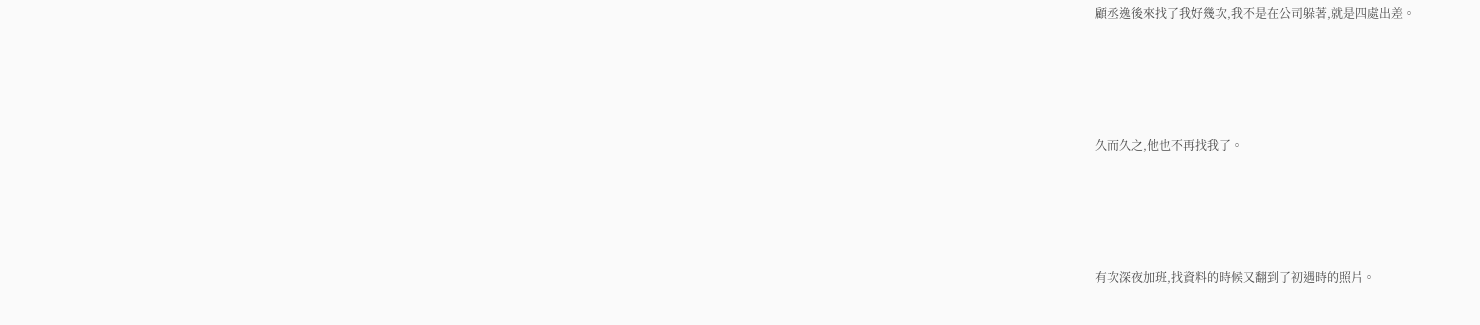顧丞逸後來找了我好幾次,我不是在公司躲著,就是四處出差。





久而久之,他也不再找我了。





有次深夜加班,找資料的時候又翻到了初遇時的照片。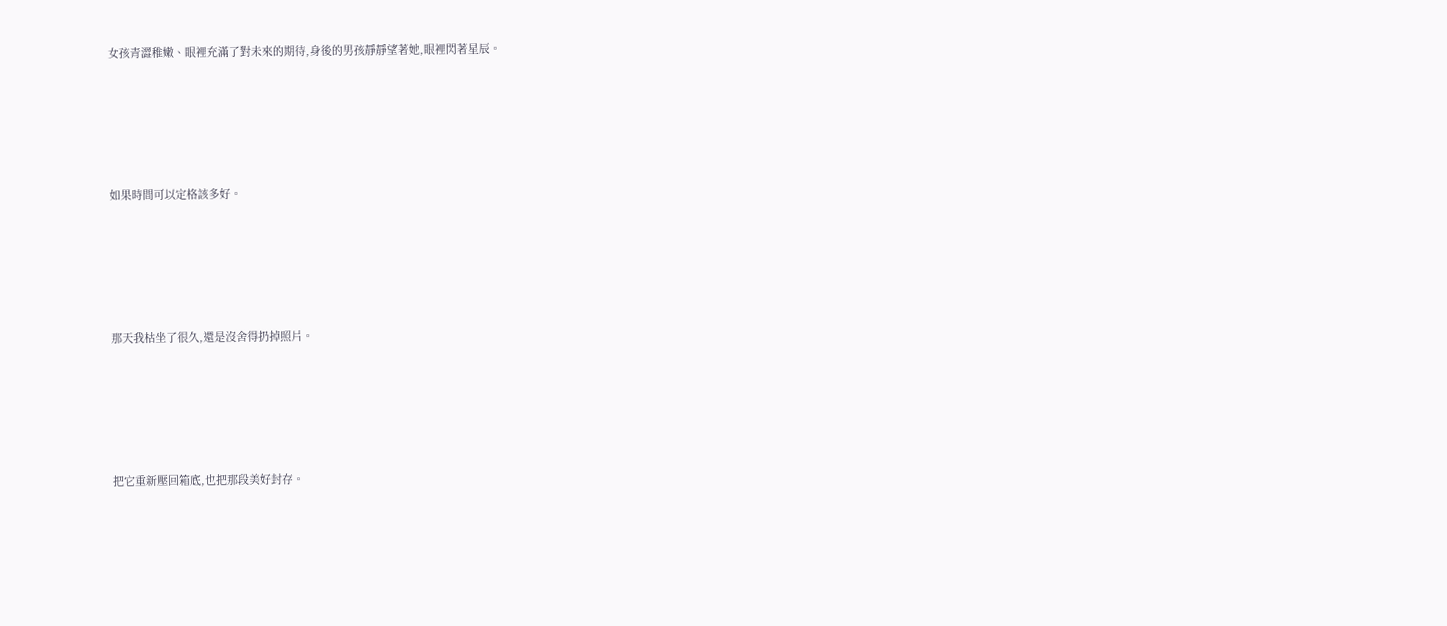女孩青澀稚嫩、眼裡充滿了對未來的期待,身後的男孩靜靜望著她,眼裡閃著星辰。





如果時間可以定格該多好。





那天我枯坐了很久,還是沒舍得扔掉照片。





把它重新壓回箱底,也把那段美好封存。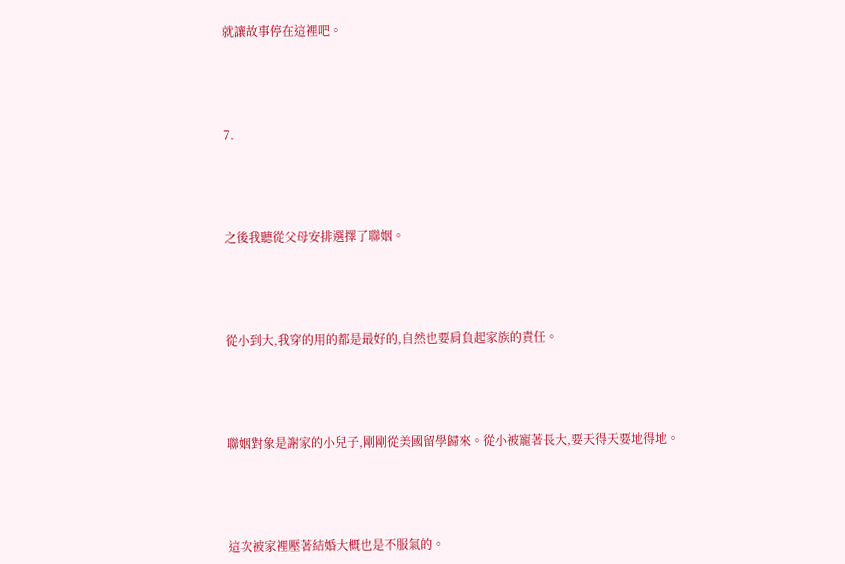就讓故事停在這裡吧。





7.





之後我聽從父母安排選擇了聯姻。





從小到大,我穿的用的都是最好的,自然也要肩負起家族的責任。





聯姻對象是謝家的小兒子,剛剛從美國留學歸來。從小被寵著長大,要天得天要地得地。





這次被家裡壓著結婚大概也是不服氣的。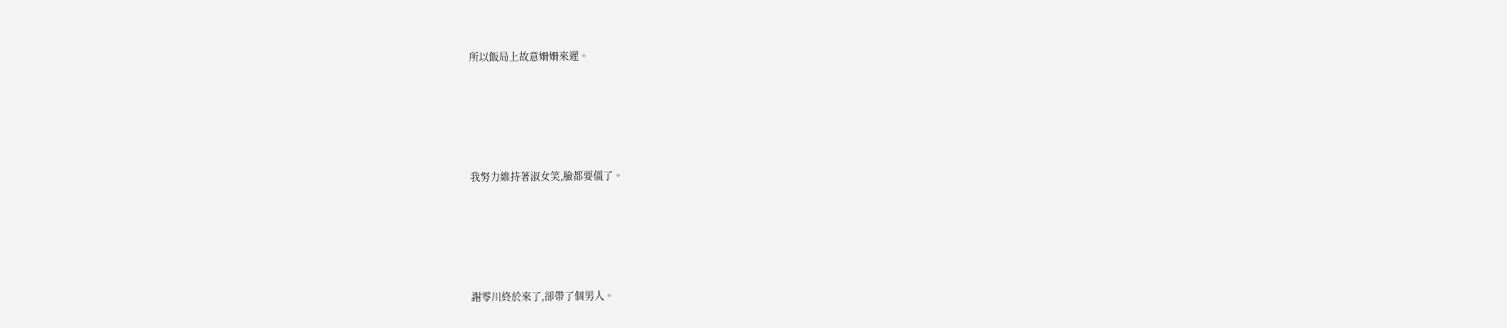所以飯局上故意姍姍來遲。





我努力維持著淑女笑,臉都要僵了。





謝零川終於來了,卻帶了個男人。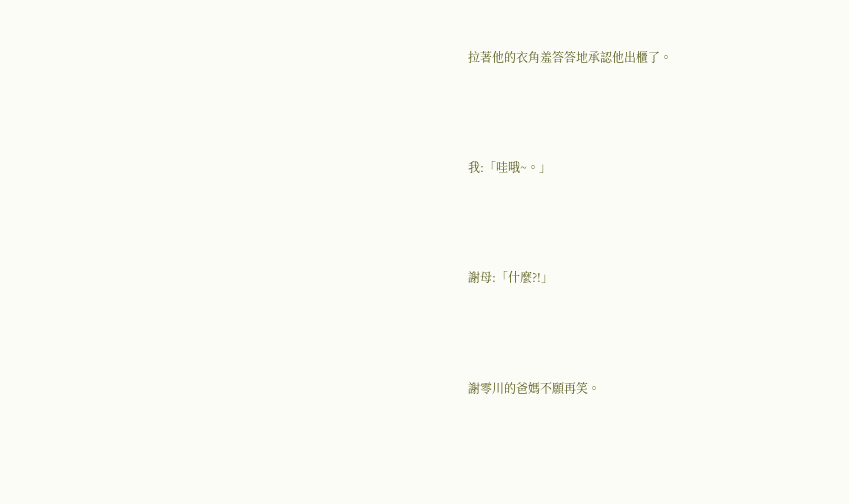拉著他的衣角羞答答地承認他出櫃了。





我:「哇哦~。」





謝母:「什麼?!」





謝零川的爸媽不願再笑。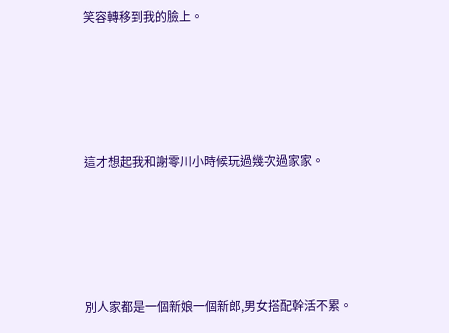笑容轉移到我的臉上。





這才想起我和謝零川小時候玩過幾次過家家。





別人家都是一個新娘一個新郎,男女搭配幹活不累。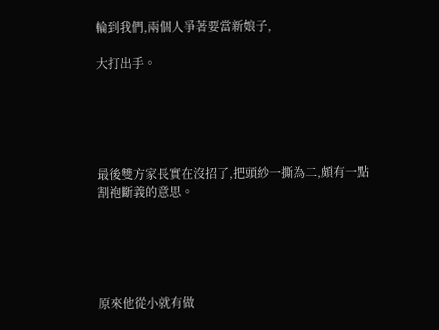輪到我們,兩個人爭著要當新娘子,

大打出手。





最後雙方家長實在沒招了,把頭紗一撕為二,頗有一點割袍斷義的意思。





原來他從小就有做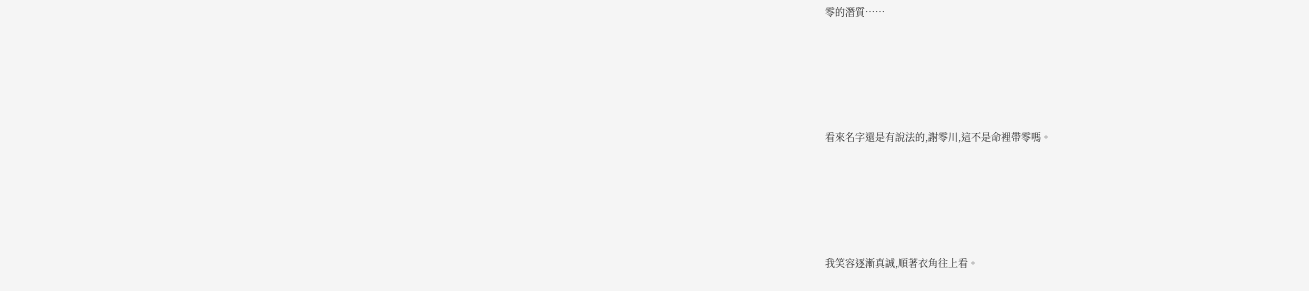零的潛質……





看來名字還是有說法的,謝零川,這不是命裡帶零嗎。





我笑容逐漸真誠,順著衣角往上看。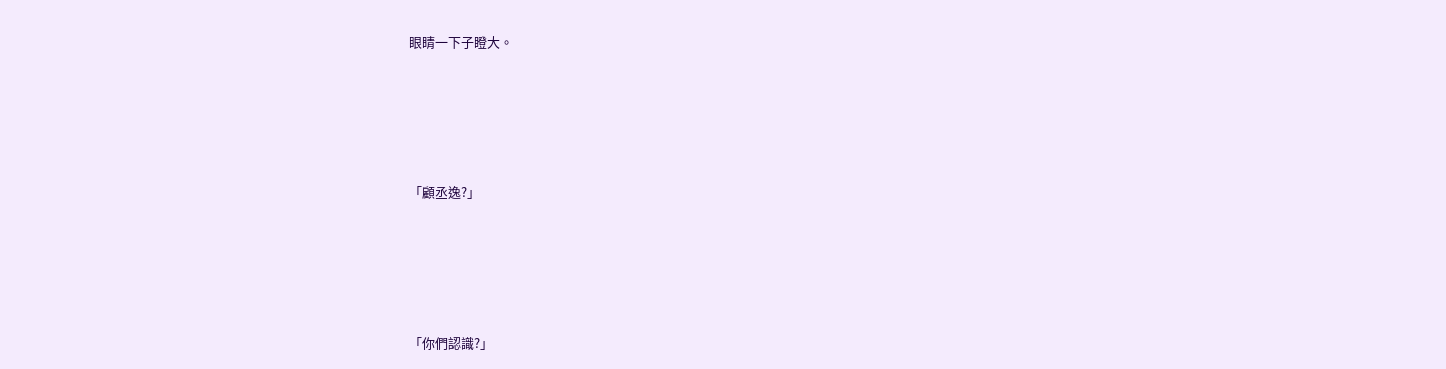眼睛一下子瞪大。





「顧丞逸?」





「你們認識?」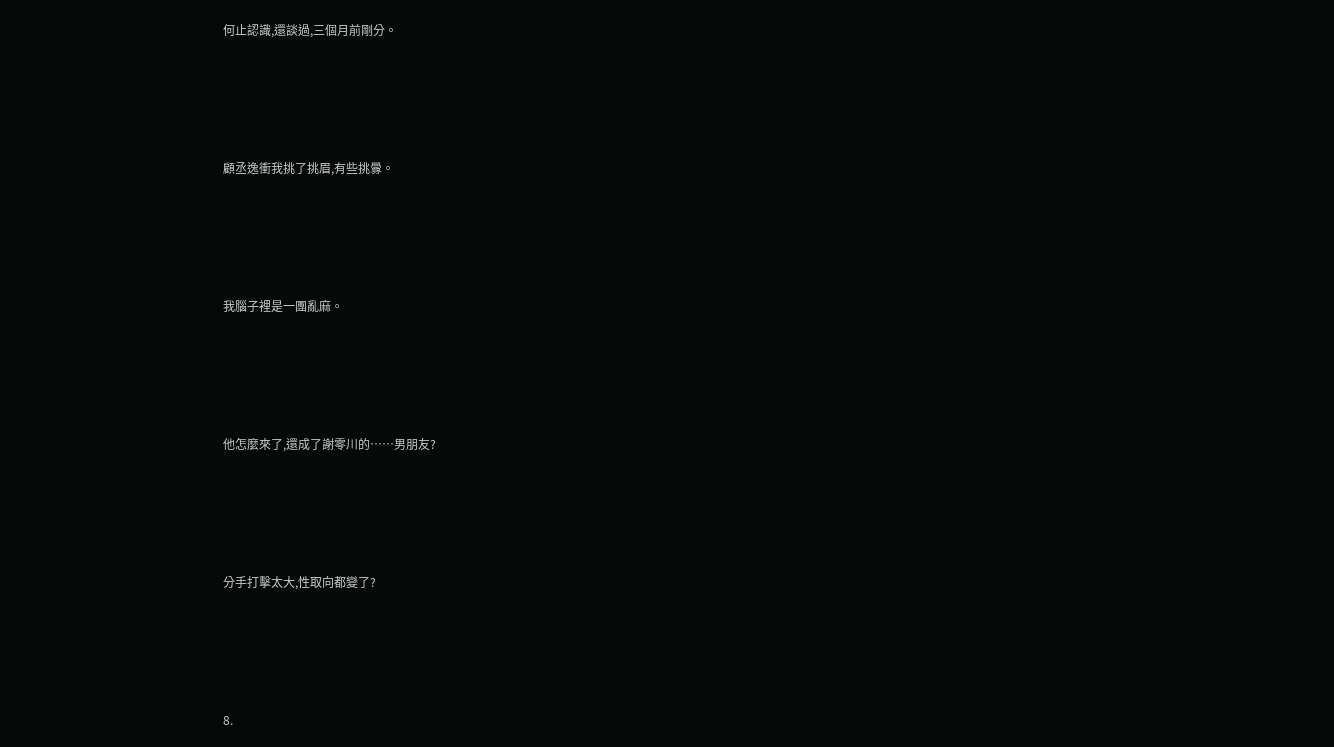何止認識,還談過,三個月前剛分。





顧丞逸衝我挑了挑眉,有些挑釁。





我腦子裡是一團亂麻。





他怎麼來了,還成了謝零川的……男朋友?





分手打擊太大,性取向都變了?





8.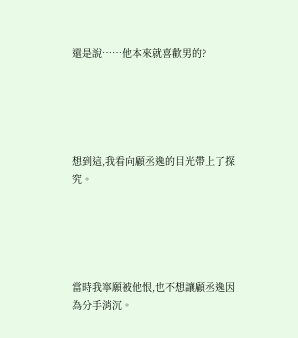還是說……他本來就喜歡男的?





想到這,我看向顧丞逸的目光帶上了探究。





當時我寧願被他恨,也不想讓顧丞逸因為分手消沉。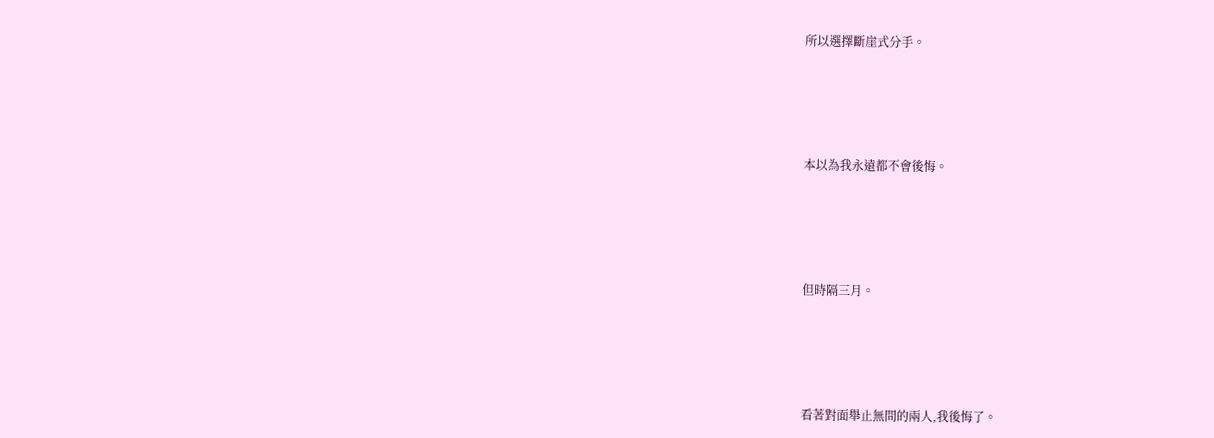所以選擇斷崖式分手。





本以為我永遠都不會後悔。





但時隔三月。





看著對面舉止無間的兩人,我後悔了。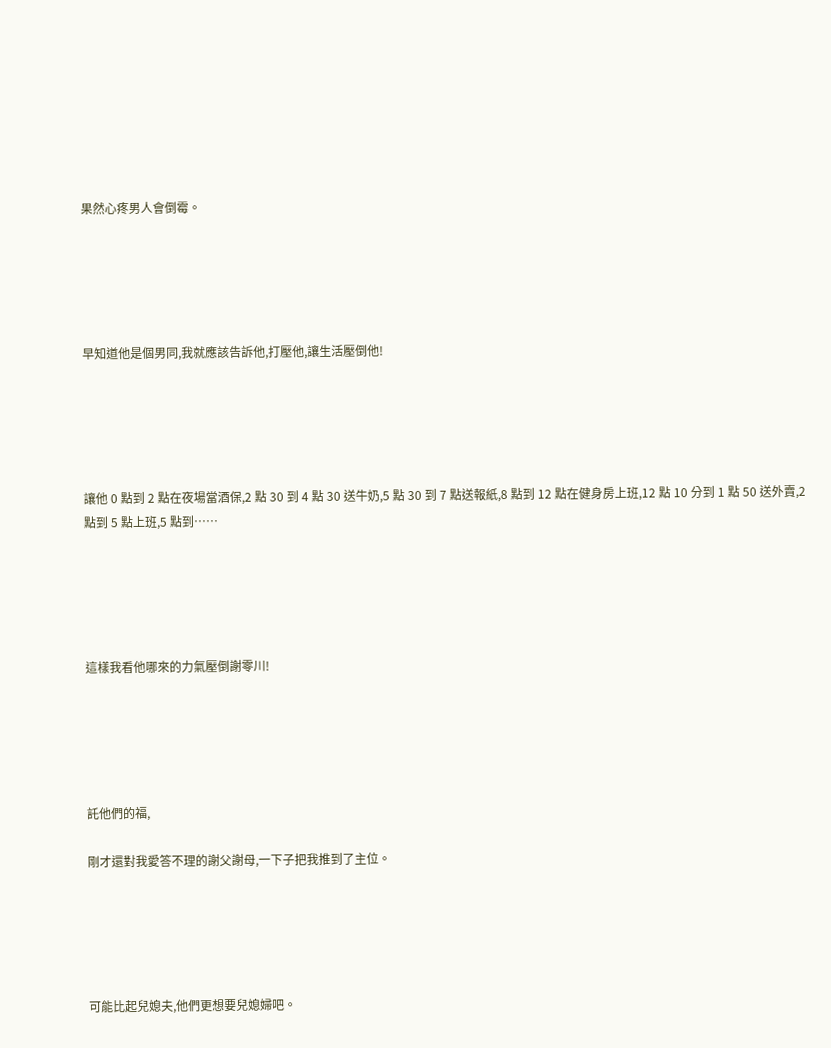果然心疼男人會倒霉。





早知道他是個男同,我就應該告訴他,打壓他,讓生活壓倒他!





讓他 0 點到 2 點在夜場當酒保,2 點 30 到 4 點 30 送牛奶,5 點 30 到 7 點送報紙,8 點到 12 點在健身房上班,12 點 10 分到 1 點 50 送外賣,2 點到 5 點上班,5 點到……





這樣我看他哪來的力氣壓倒謝零川!





託他們的福,

剛才還對我愛答不理的謝父謝母,一下子把我推到了主位。





可能比起兒媳夫,他們更想要兒媳婦吧。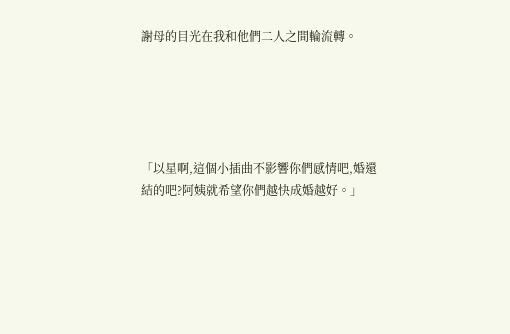謝母的目光在我和他們二人之間輪流轉。





「以星啊,這個小插曲不影響你們感情吧,婚還結的吧?阿姨就希望你們越快成婚越好。」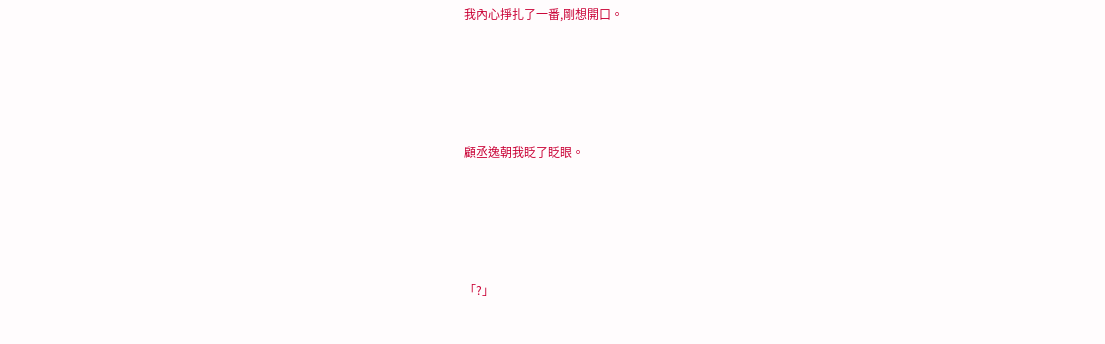我內心掙扎了一番,剛想開口。





顧丞逸朝我眨了眨眼。





「?」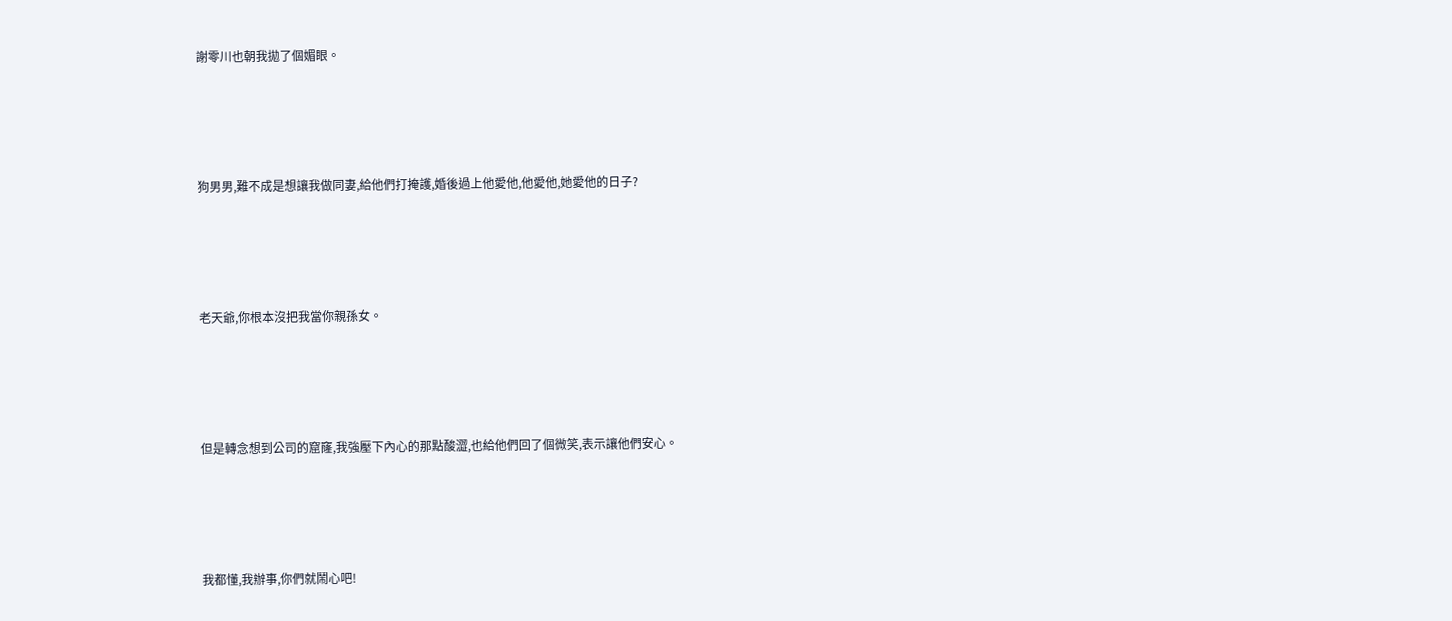謝零川也朝我拋了個媚眼。





狗男男,難不成是想讓我做同妻,給他們打掩護,婚後過上他愛他,他愛他,她愛他的日子?





老天爺,你根本沒把我當你親孫女。





但是轉念想到公司的窟窿,我強壓下內心的那點酸澀,也給他們回了個微笑,表示讓他們安心。





我都懂,我辦事,你們就鬧心吧!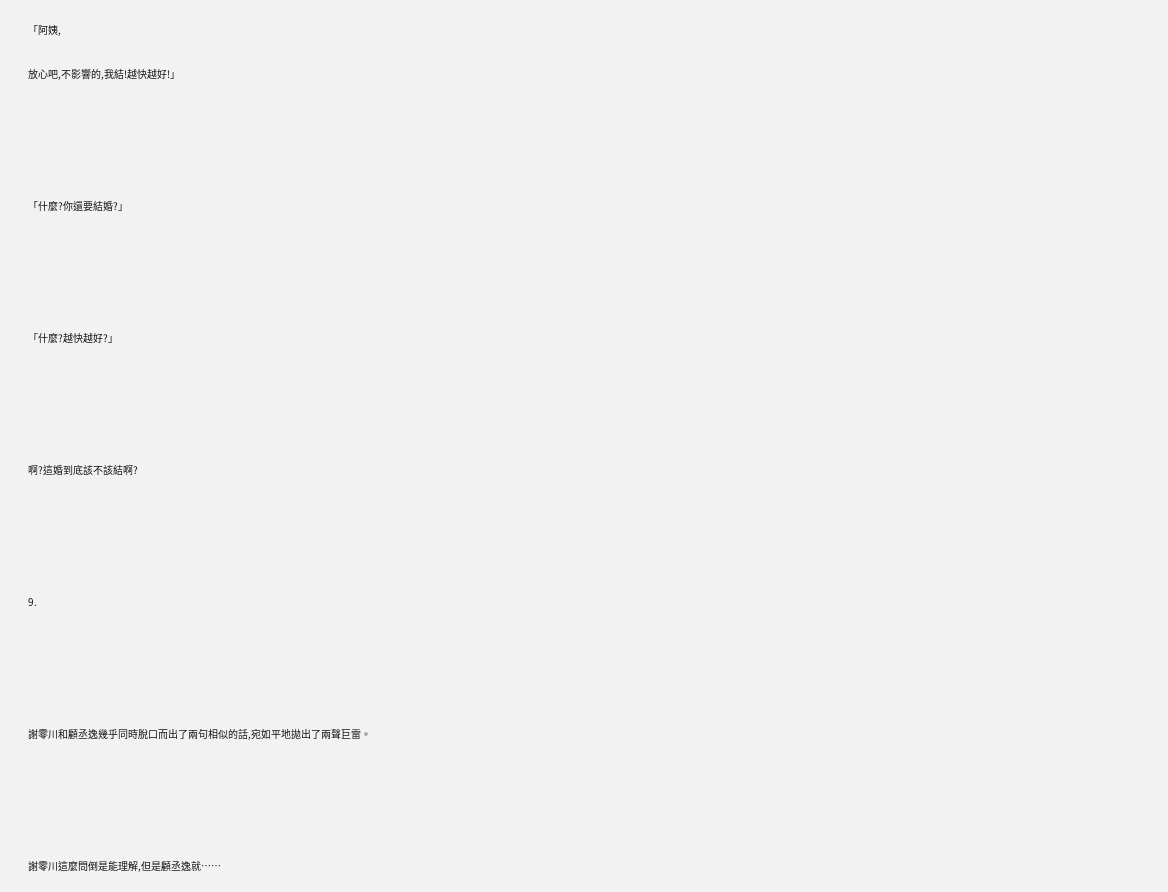「阿姨,

放心吧,不影響的,我結!越快越好!」





「什麼?你還要結婚?」





「什麼?越快越好?」





啊?這婚到底該不該結啊?





9.





謝零川和顧丞逸幾乎同時脫口而出了兩句相似的話,宛如平地拋出了兩聲巨雷。





謝零川這麼問倒是能理解,但是顧丞逸就……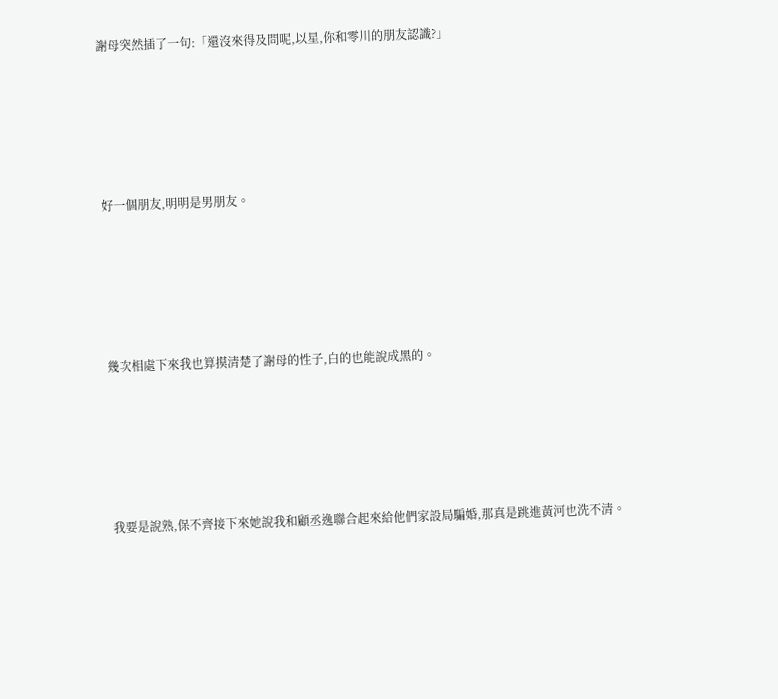謝母突然插了一句:「還沒來得及問呢,以星,你和零川的朋友認識?」





好一個朋友,明明是男朋友。





幾次相處下來我也算摸清楚了謝母的性子,白的也能說成黑的。





我要是說熟,保不齊接下來她說我和顧丞逸聯合起來給他們家設局騙婚,那真是跳進黃河也洗不清。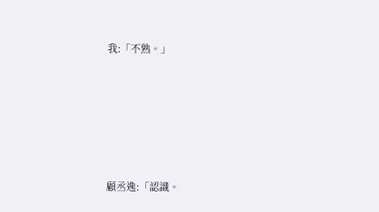我:「不熟。」





顧丞逸:「認識。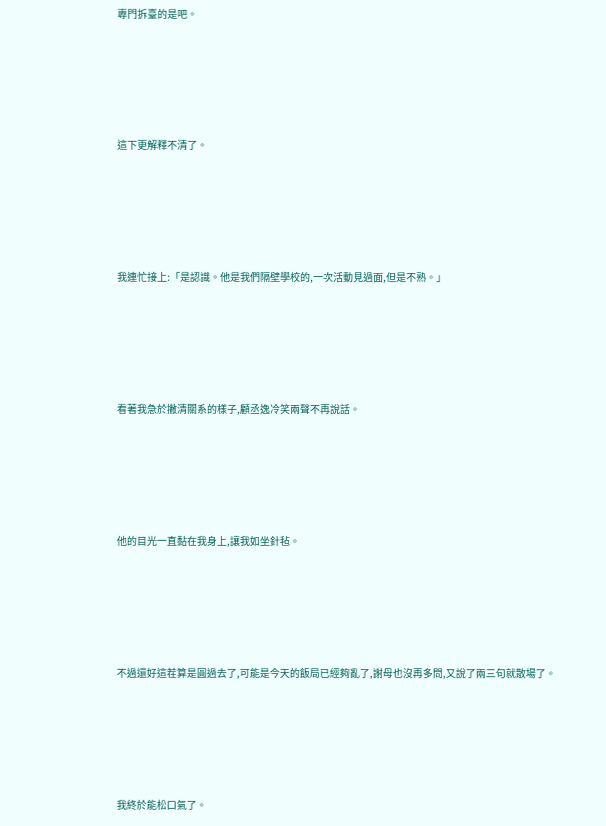專門拆臺的是吧。





這下更解釋不清了。





我連忙接上:「是認識。他是我們隔壁學校的,一次活動見過面,但是不熟。」





看著我急於撇清關系的樣子,顧丞逸冷笑兩聲不再說話。





他的目光一直黏在我身上,讓我如坐針毡。





不過還好這茬算是圓過去了,可能是今天的飯局已經夠亂了,謝母也沒再多問,又說了兩三句就散場了。





我終於能松口氣了。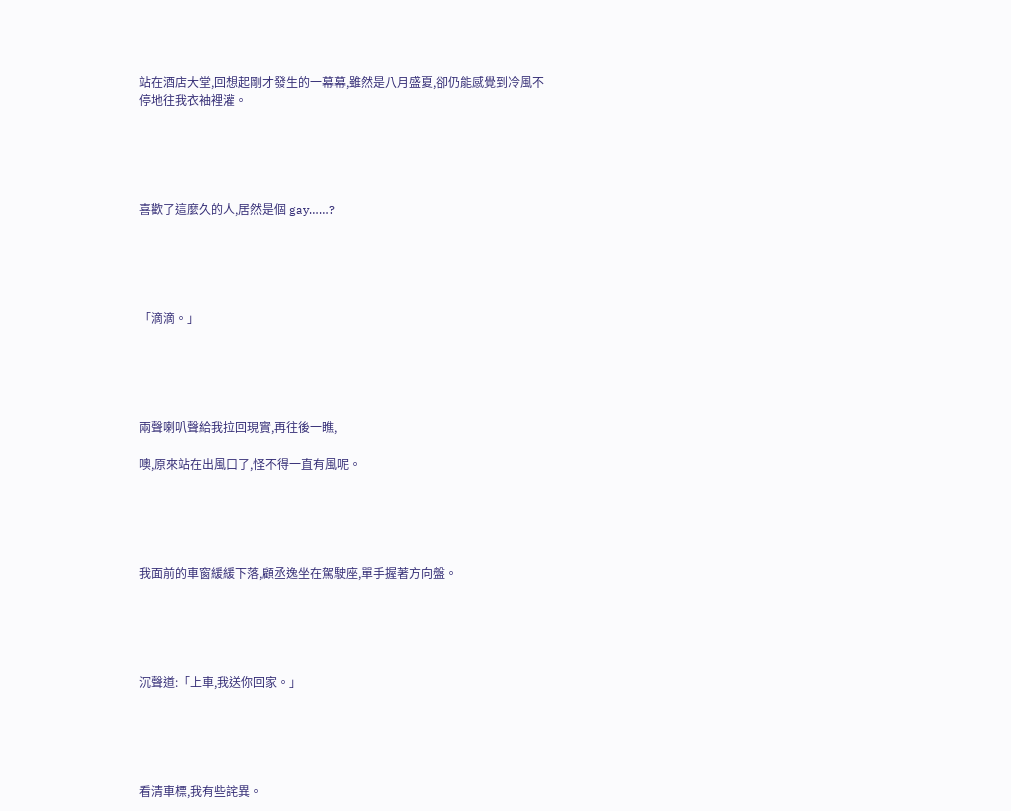站在酒店大堂,回想起剛才發生的一幕幕,雖然是八月盛夏,卻仍能感覺到冷風不停地往我衣袖裡灌。





喜歡了這麼久的人,居然是個 gay……?





「滴滴。」





兩聲喇叭聲給我拉回現實,再往後一瞧,

噢,原來站在出風口了,怪不得一直有風呢。





我面前的車窗緩緩下落,顧丞逸坐在駕駛座,單手握著方向盤。





沉聲道:「上車,我送你回家。」





看清車標,我有些詫異。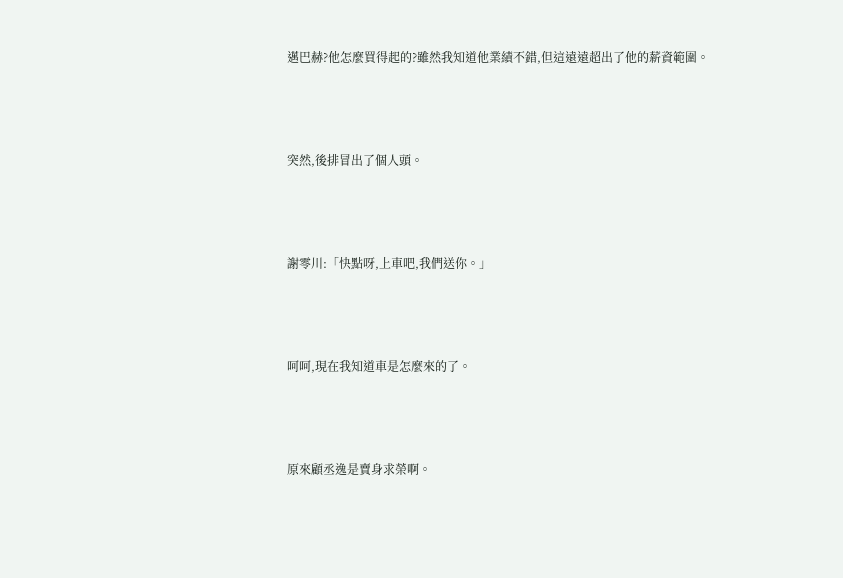邁巴赫?他怎麼買得起的?雖然我知道他業績不錯,但這遠遠超出了他的薪資範圍。





突然,後排冒出了個人頭。





謝零川:「快點呀,上車吧,我們送你。」





呵呵,現在我知道車是怎麼來的了。





原來顧丞逸是賣身求榮啊。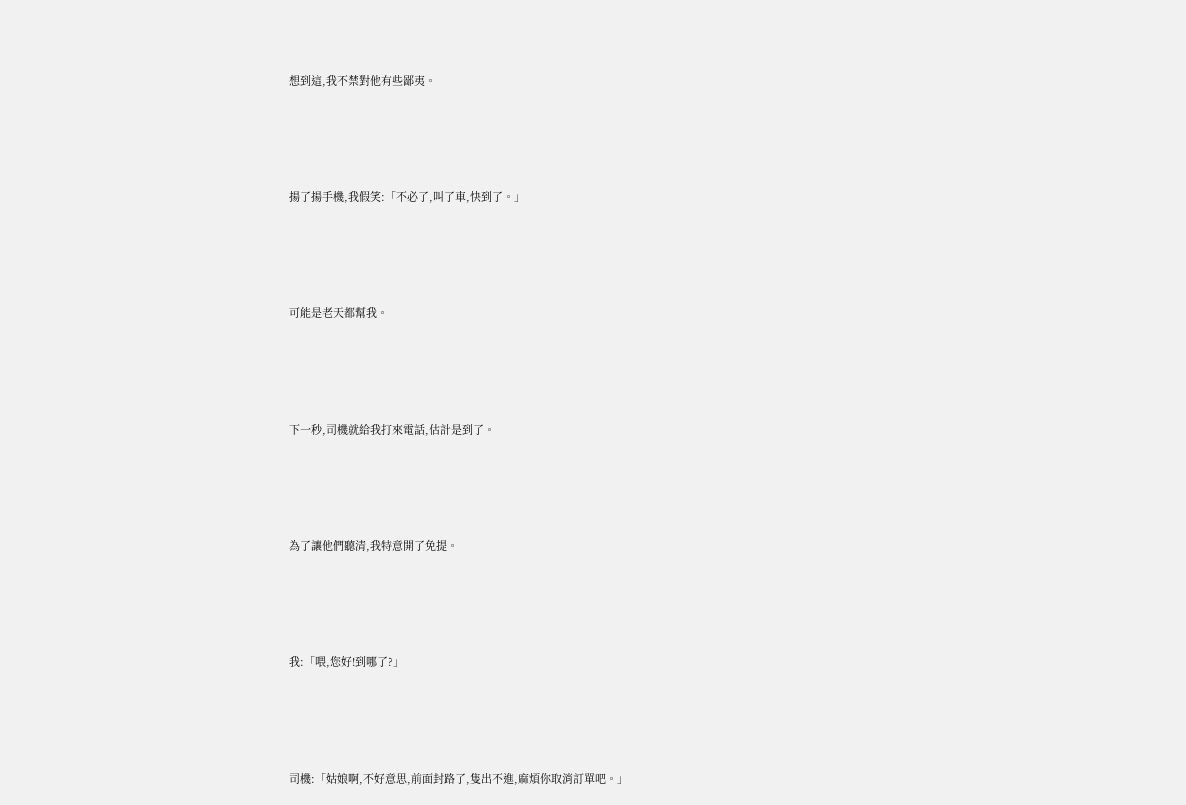想到這,我不禁對他有些鄙夷。





揚了揚手機,我假笑:「不必了,叫了車,快到了。」





可能是老天都幫我。





下一秒,司機就給我打來電話,估計是到了。





為了讓他們聽清,我特意開了免提。





我:「喂,您好!到哪了?」





司機:「姑娘啊,不好意思,前面封路了,隻出不進,麻煩你取消訂單吧。」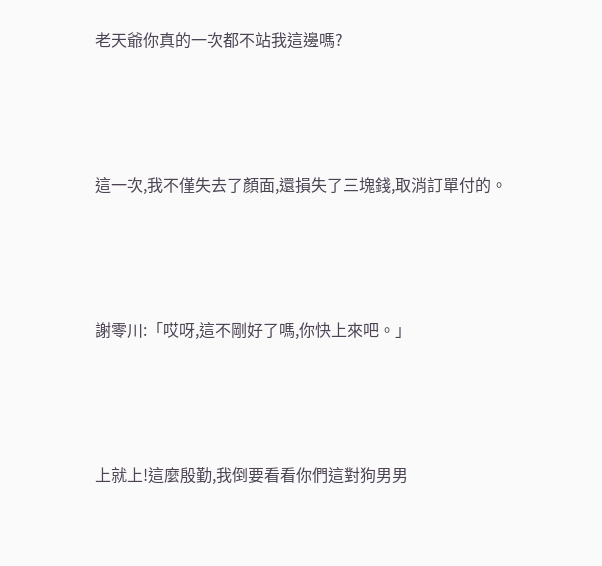老天爺你真的一次都不站我這邊嗎?





這一次,我不僅失去了顏面,還損失了三塊錢,取消訂單付的。





謝零川:「哎呀,這不剛好了嗎,你快上來吧。」





上就上!這麼殷勤,我倒要看看你們這對狗男男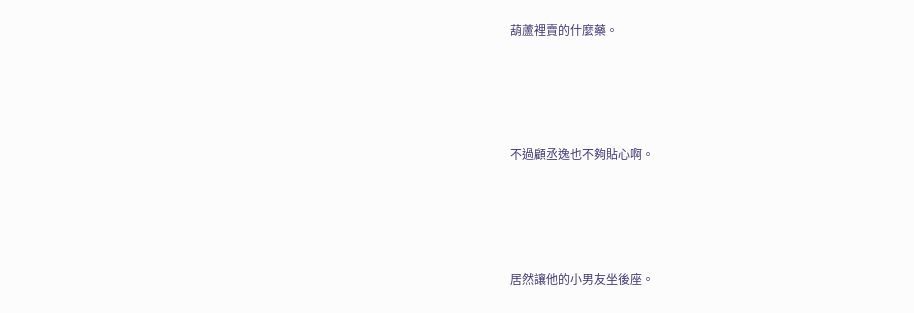葫蘆裡賣的什麼藥。





不過顧丞逸也不夠貼心啊。





居然讓他的小男友坐後座。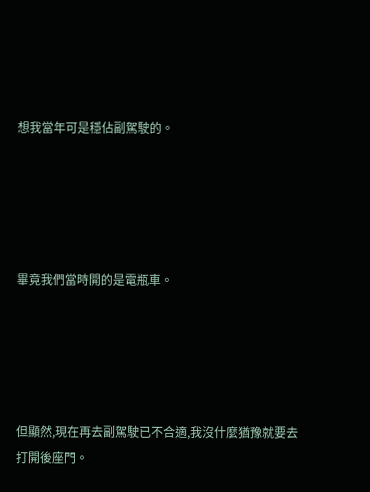想我當年可是穩佔副駕駛的。





畢竟我們當時開的是電瓶車。





但顯然,現在再去副駕駛已不合適,我沒什麼猶豫就要去打開後座門。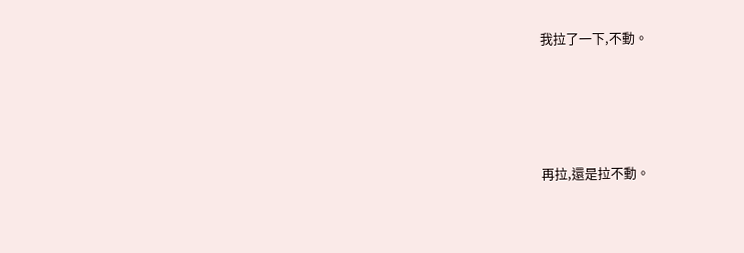我拉了一下,不動。





再拉,還是拉不動。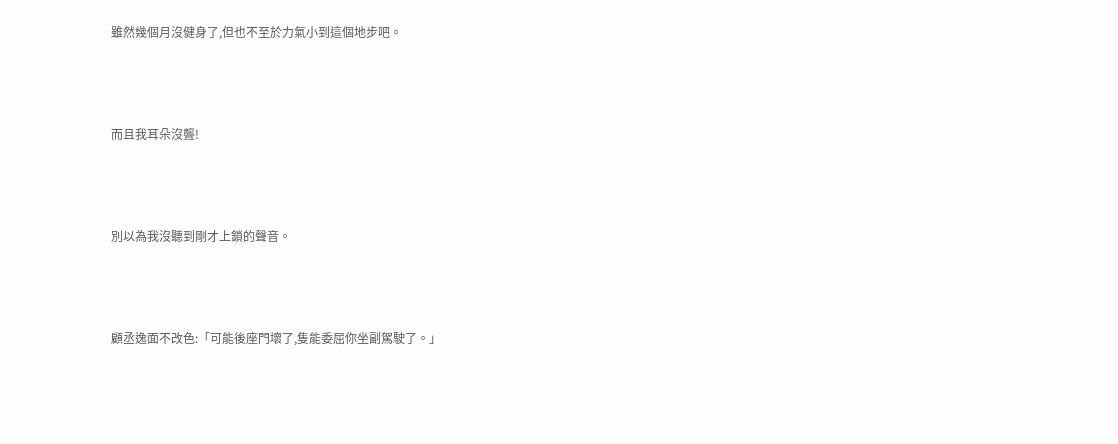雖然幾個月沒健身了,但也不至於力氣小到這個地步吧。





而且我耳朵沒聾!





別以為我沒聽到剛才上鎖的聲音。





顧丞逸面不改色:「可能後座門壞了,隻能委屈你坐副駕駛了。」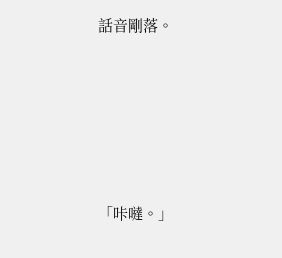話音剛落。





「咔噠。」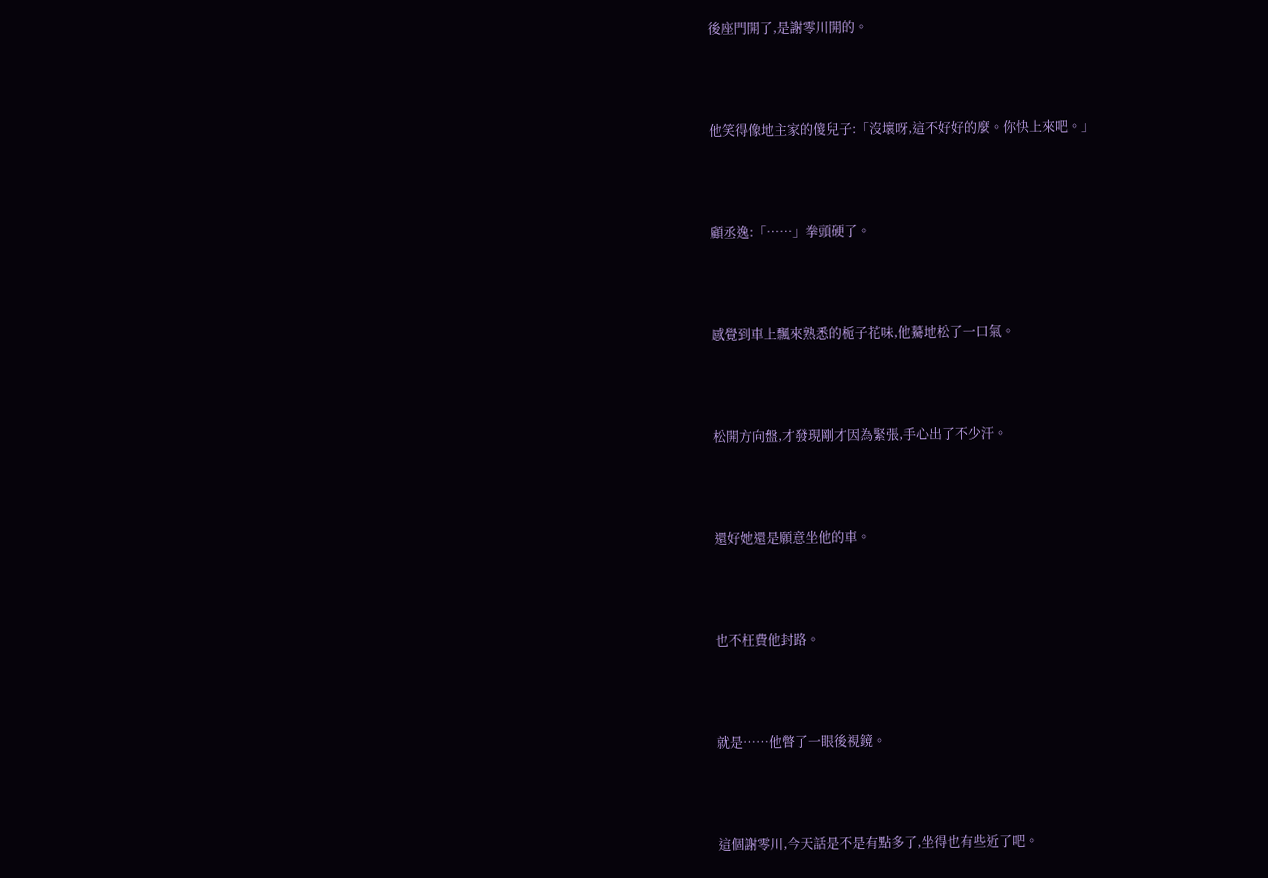後座門開了,是謝零川開的。





他笑得像地主家的傻兒子:「沒壞呀,這不好好的麼。你快上來吧。」





顧丞逸:「……」拳頭硬了。





感覺到車上飄來熟悉的栀子花味,他驀地松了一口氣。





松開方向盤,才發現剛才因為緊張,手心出了不少汗。





還好她還是願意坐他的車。





也不枉費他封路。





就是……他瞥了一眼後視鏡。





這個謝零川,今天話是不是有點多了,坐得也有些近了吧。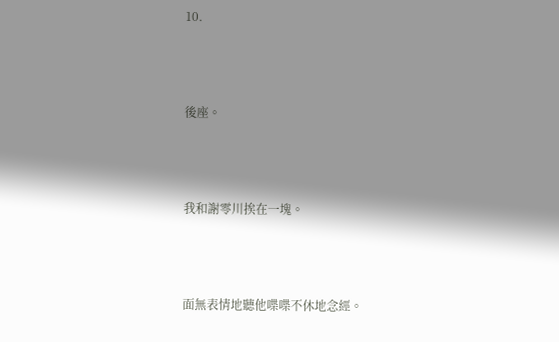10.





後座。





我和謝零川挨在一塊。





面無表情地聽他喋喋不休地念經。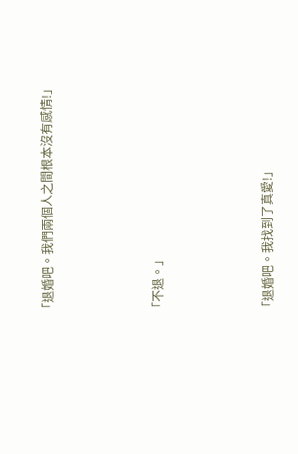「退婚吧。我們兩個人之間根本沒有感情!」





「不退。」





「退婚吧。我找到了真愛!」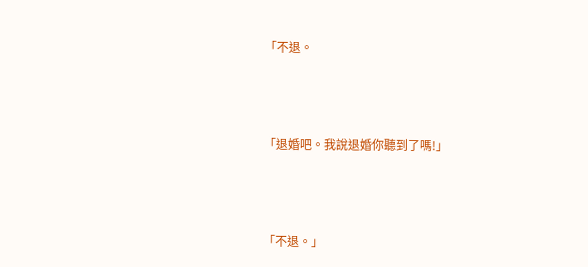「不退。





「退婚吧。我說退婚你聽到了嗎!」





「不退。」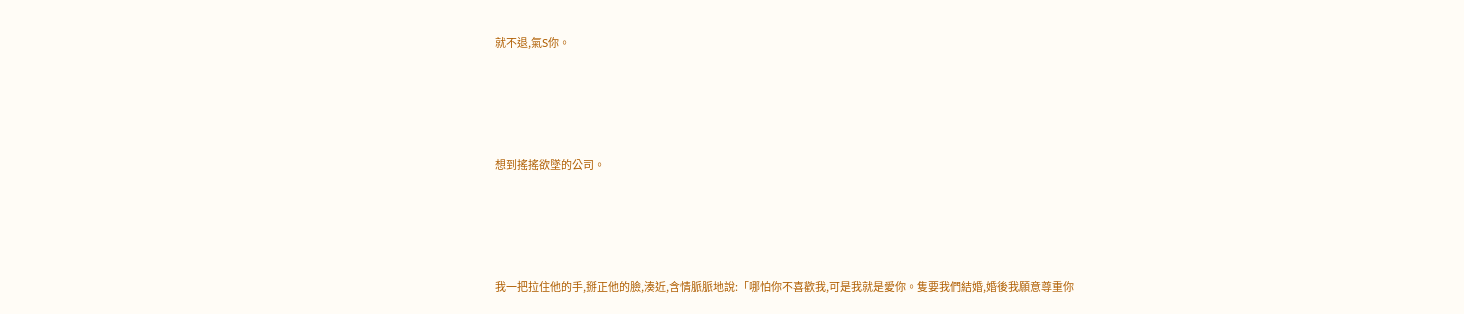就不退,氣S你。





想到搖搖欲墜的公司。





我一把拉住他的手,掰正他的臉,湊近,含情脈脈地說:「哪怕你不喜歡我,可是我就是愛你。隻要我們結婚,婚後我願意尊重你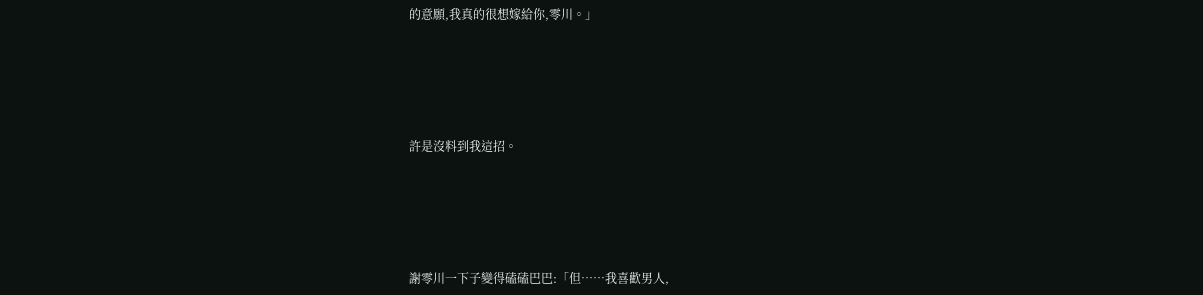的意願,我真的很想嫁給你,零川。」





許是沒料到我這招。





謝零川一下子變得磕磕巴巴:「但……我喜歡男人,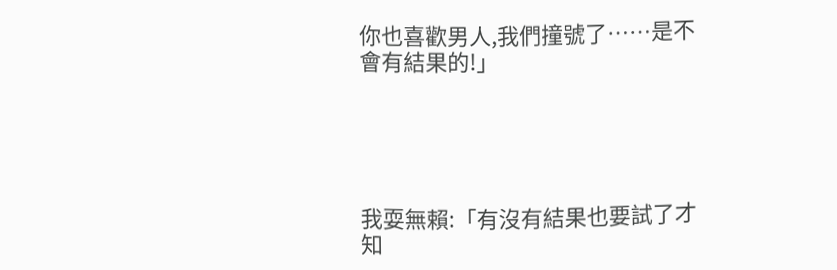你也喜歡男人,我們撞號了……是不會有結果的!」





我耍無賴:「有沒有結果也要試了才知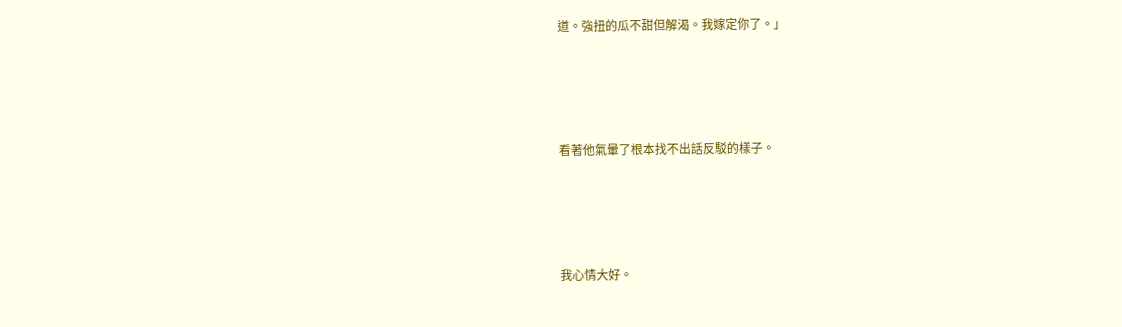道。強扭的瓜不甜但解渴。我嫁定你了。」





看著他氣暈了根本找不出話反駁的樣子。





我心情大好。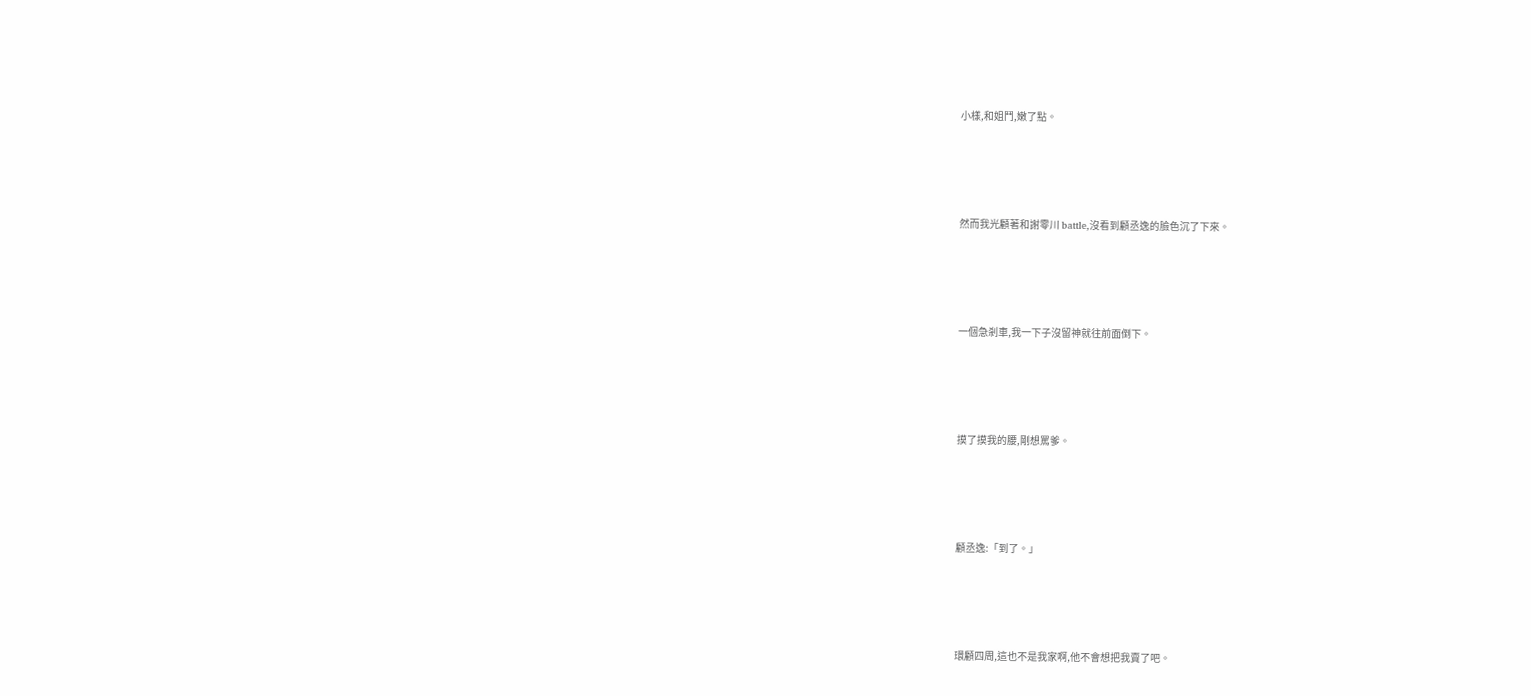小樣,和姐鬥,嫩了點。





然而我光顧著和謝零川 battle,沒看到顧丞逸的臉色沉了下來。





一個急剎車,我一下子沒留神就往前面倒下。





摸了摸我的腰,剛想罵爹。





顧丞逸:「到了。」





環顧四周,這也不是我家啊,他不會想把我賣了吧。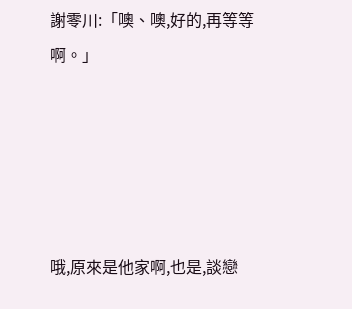謝零川:「噢、噢,好的,再等等啊。」





哦,原來是他家啊,也是,談戀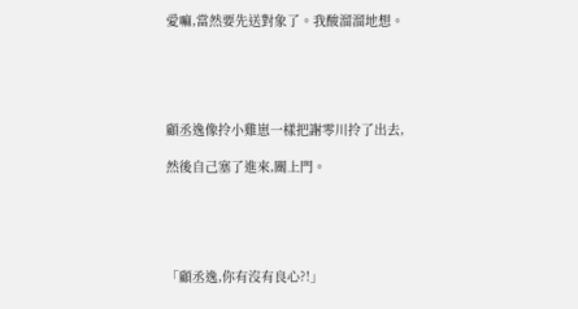愛嘛,當然要先送對象了。我酸溜溜地想。





顧丞逸像拎小雞崽一樣把謝零川拎了出去,

然後自己塞了進來,關上門。





「顧丞逸,你有沒有良心?!」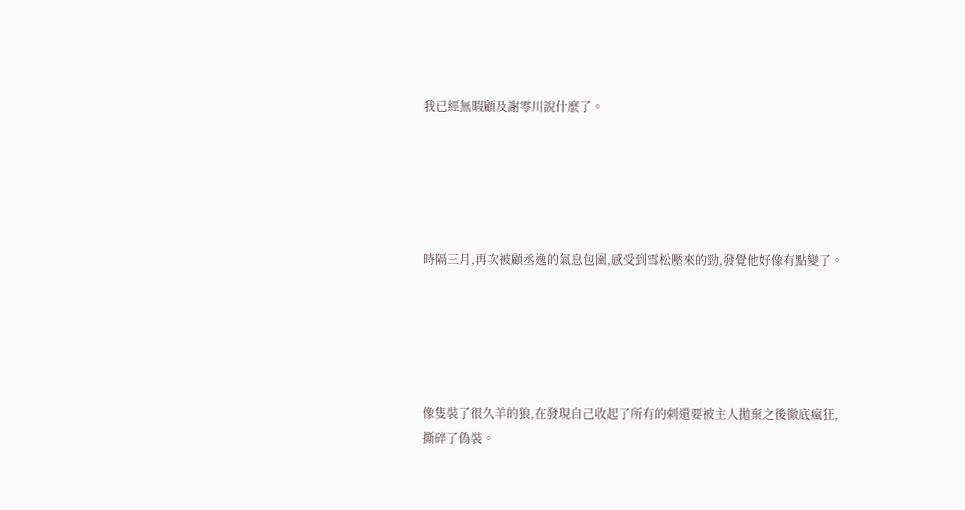我已經無暇顧及謝零川說什麼了。





時隔三月,再次被顧丞逸的氣息包圍,感受到雪松壓來的勁,發覺他好像有點變了。





像隻裝了很久羊的狼,在發現自己收起了所有的刺還要被主人拋棄之後徹底瘋狂,撕碎了偽裝。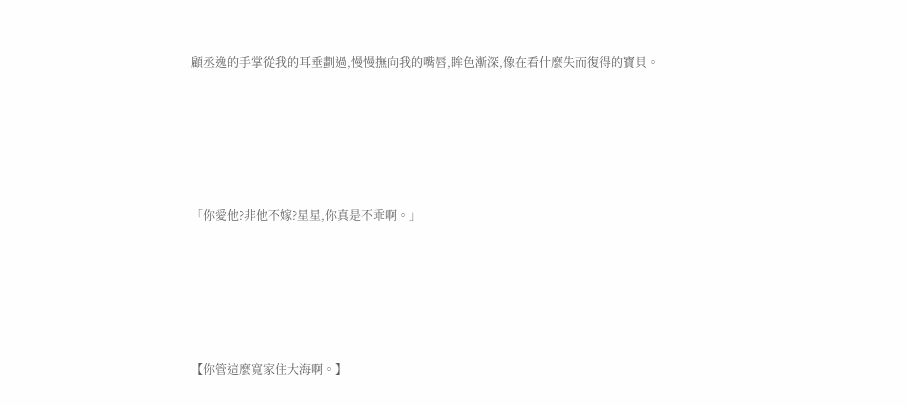顧丞逸的手掌從我的耳垂劃過,慢慢撫向我的嘴唇,眸色漸深,像在看什麼失而復得的寶貝。





「你愛他?非他不嫁?星星,你真是不乖啊。」





【你管這麼寬家住大海啊。】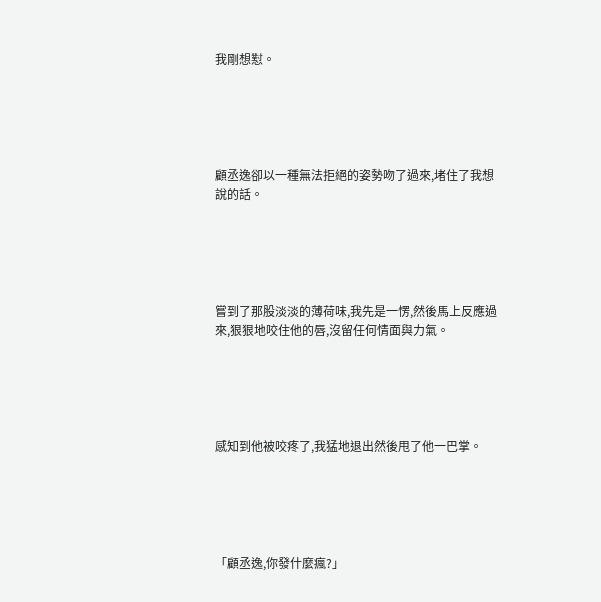我剛想懟。





顧丞逸卻以一種無法拒絕的姿勢吻了過來,堵住了我想說的話。





嘗到了那股淡淡的薄荷味,我先是一愣,然後馬上反應過來,狠狠地咬住他的唇,沒留任何情面與力氣。





感知到他被咬疼了,我猛地退出然後甩了他一巴掌。





「顧丞逸,你發什麼瘋?」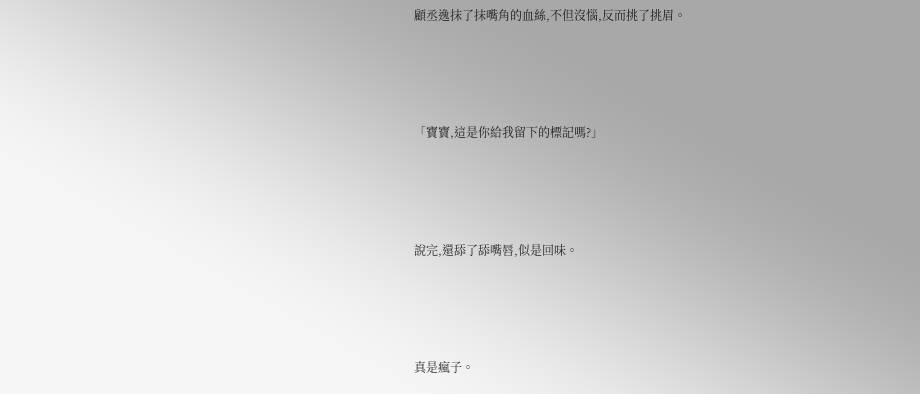顧丞逸抹了抹嘴角的血絲,不但沒惱,反而挑了挑眉。





「寶寶,這是你給我留下的標記嗎?」





說完,還舔了舔嘴唇,似是回味。





真是瘋子。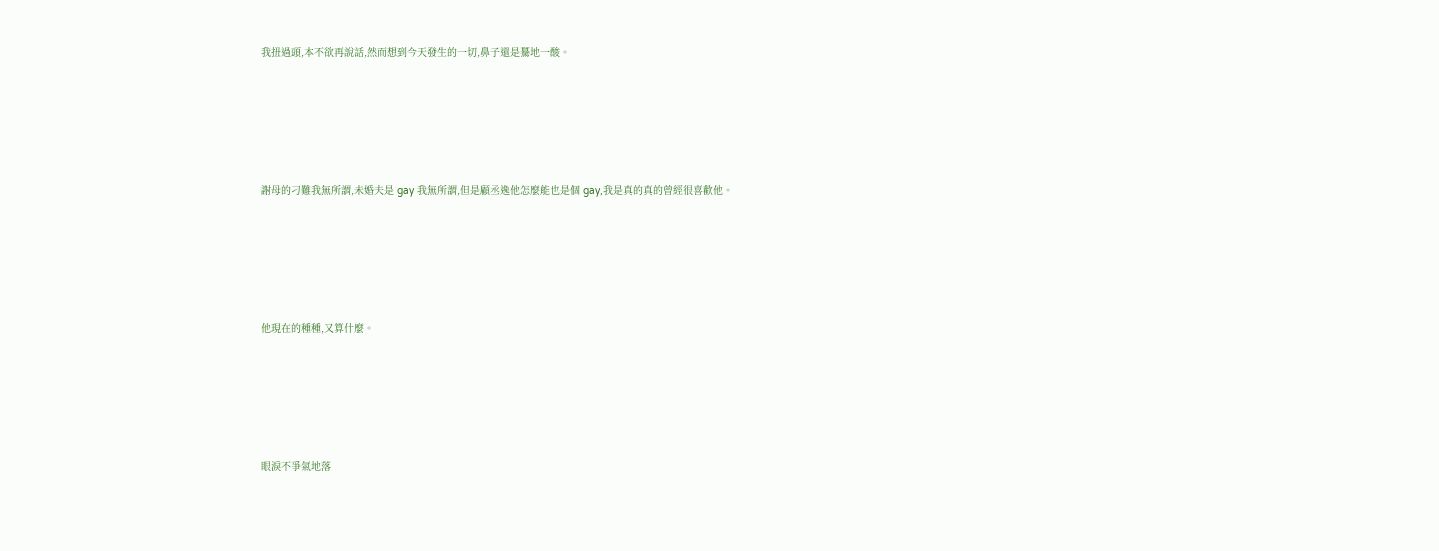我扭過頭,本不欲再說話,然而想到今天發生的一切,鼻子還是驀地一酸。





謝母的刁難我無所謂,未婚夫是 gay 我無所謂,但是顧丞逸他怎麼能也是個 gay,我是真的真的曾經很喜歡他。





他現在的種種,又算什麼。





眼淚不爭氣地落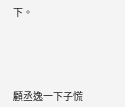下。





顧丞逸一下子慌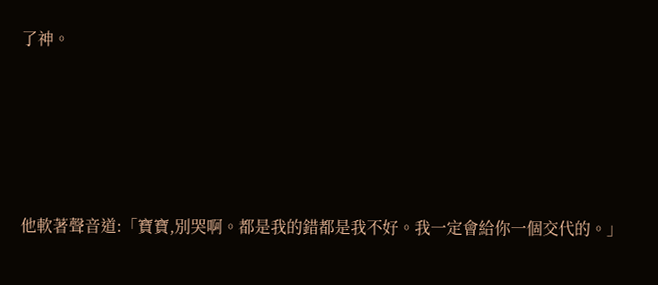了神。





他軟著聲音道:「寶寶,別哭啊。都是我的錯都是我不好。我一定會給你一個交代的。」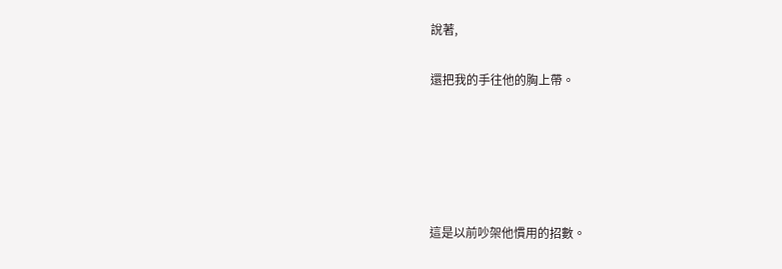說著,

還把我的手往他的胸上帶。





這是以前吵架他慣用的招數。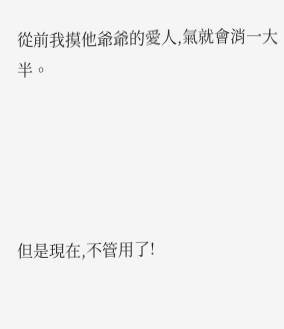從前我摸他爺爺的愛人,氣就會消一大半。





但是現在,不管用了!